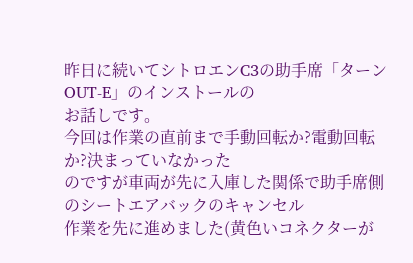昨日に続いてシトロエンC3の助手席「ターンOUT-E」のインストールの
お話しです。
今回は作業の直前まで手動回転か?電動回転か?決まっていなかった
のですが車両が先に入庫した関係で助手席側のシートエアバックのキャンセル
作業を先に進めました(黄色いコネクターが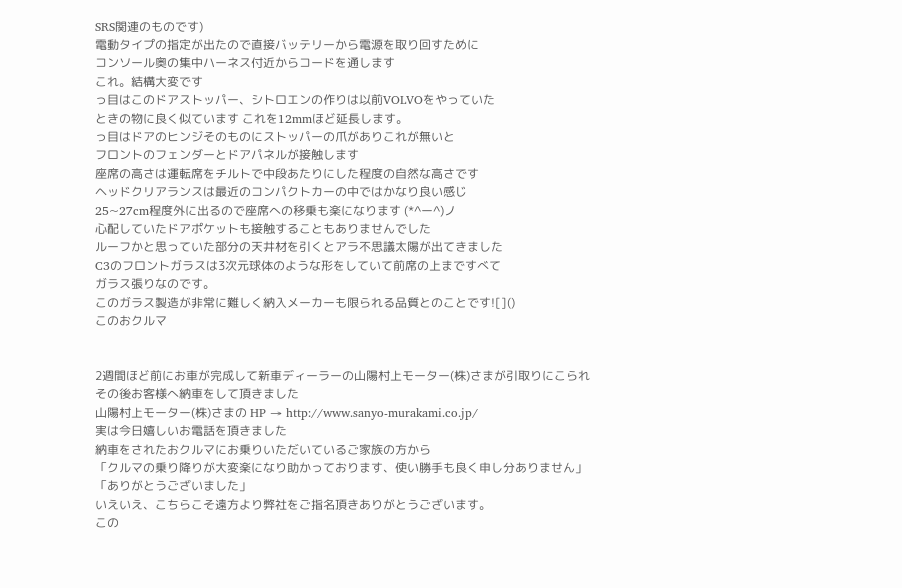SRS関連のものです)
電動タイプの指定が出たので直接バッテリーから電源を取り回すために
コンソール奥の集中ハーネス付近からコードを通します
これ。結構大変です
っ目はこのドアストッパー、シトロエンの作りは以前VOLVOをやっていた
ときの物に良く似ています これを12mmほど延長します。
っ目はドアのヒンジそのものにストッパーの爪がありこれが無いと
フロントのフェンダーとドアパネルが接触します
座席の高さは運転席をチルトで中段あたりにした程度の自然な高さです
ヘッドクリアランスは最近のコンパクトカーの中ではかなり良い感じ
25~27cm程度外に出るので座席への移乗も楽になります (*^ー^)ノ
心配していたドアポケットも接触することもありませんでした
ルーフかと思っていた部分の天井材を引くとアラ不思議太陽が出てきました
C3のフロントガラスは3次元球体のような形をしていて前席の上まですべて
ガラス張りなのです。
このガラス製造が非常に難しく納入メーカーも限られる品質とのことです![]()
このおクルマ


2週間ほど前にお車が完成して新車ディーラーの山陽村上モーター(株)さまが引取りにこられ
その後お客様へ納車をして頂きました
山陽村上モーター(株)さまの HP → http://www.sanyo-murakami.co.jp/
実は今日嬉しいお電話を頂きました
納車をされたおクルマにお乗りいただいているご家族の方から
「クルマの乗り降りが大変楽になり助かっております、使い勝手も良く申し分ありません」
「ありがとうございました」
いえいえ、こちらこそ遠方より弊社をご指名頂きありがとうございます。
この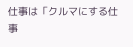仕事は「クルマにする仕事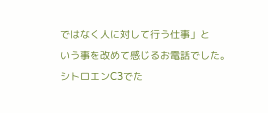ではなく人に対して行う仕事」と
いう事を改めて感じるお電話でした。
シトロエンC3でた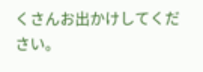くさんお出かけしてください。